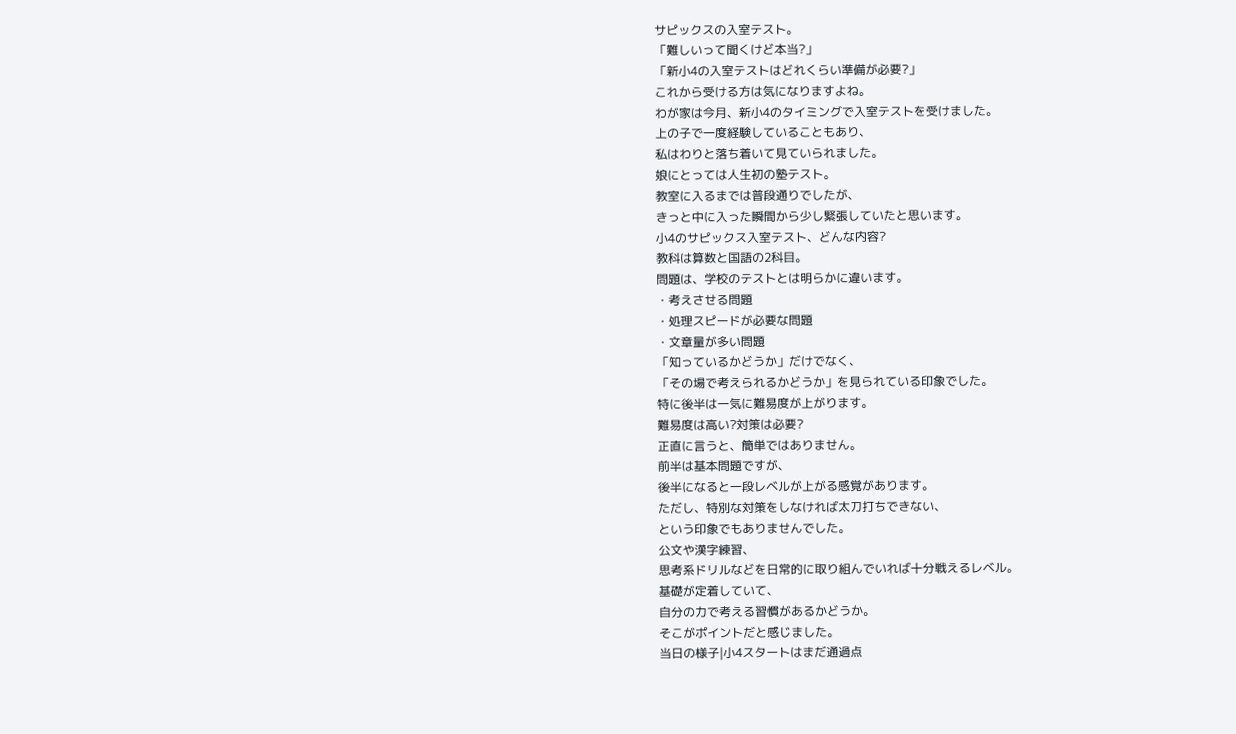サピックスの入室テスト。
「難しいって聞くけど本当?」
「新小4の入室テストはどれくらい準備が必要?」
これから受ける方は気になりますよね。
わが家は今月、新小4のタイミングで入室テストを受けました。
上の子で一度経験していることもあり、
私はわりと落ち着いて見ていられました。
娘にとっては人生初の塾テスト。
教室に入るまでは普段通りでしたが、
きっと中に入った瞬間から少し緊張していたと思います。
小4のサピックス入室テスト、どんな内容?
教科は算数と国語の2科目。
問題は、学校のテストとは明らかに違います。
・考えさせる問題
・処理スピードが必要な問題
・文章量が多い問題
「知っているかどうか」だけでなく、
「その場で考えられるかどうか」を見られている印象でした。
特に後半は一気に難易度が上がります。
難易度は高い?対策は必要?
正直に言うと、簡単ではありません。
前半は基本問題ですが、
後半になると一段レベルが上がる感覚があります。
ただし、特別な対策をしなければ太刀打ちできない、
という印象でもありませんでした。
公文や漢字練習、
思考系ドリルなどを日常的に取り組んでいれば十分戦えるレベル。
基礎が定着していて、
自分の力で考える習慣があるかどうか。
そこがポイントだと感じました。
当日の様子|小4スタートはまだ通過点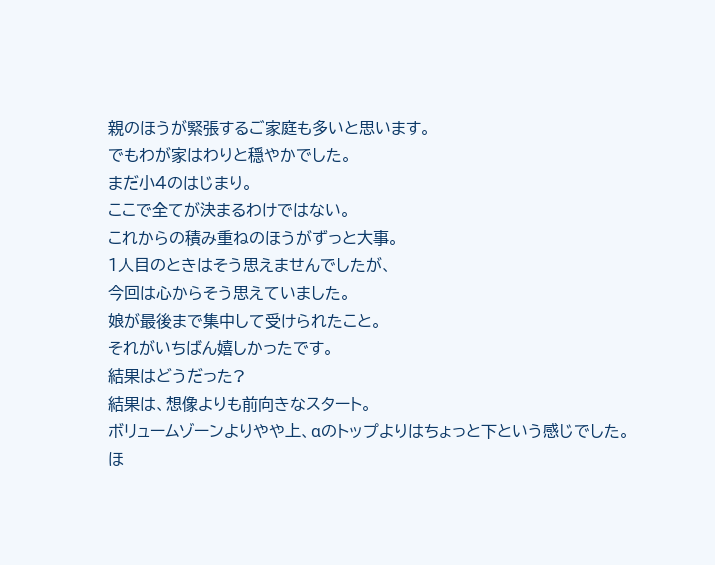親のほうが緊張するご家庭も多いと思います。
でもわが家はわりと穏やかでした。
まだ小4のはじまり。
ここで全てが決まるわけではない。
これからの積み重ねのほうがずっと大事。
1人目のときはそう思えませんでしたが、
今回は心からそう思えていました。
娘が最後まで集中して受けられたこと。
それがいちばん嬉しかったです。
結果はどうだった?
結果は、想像よりも前向きなスタート。
ボリュームゾーンよりやや上、αのトップよりはちょっと下という感じでした。
ほ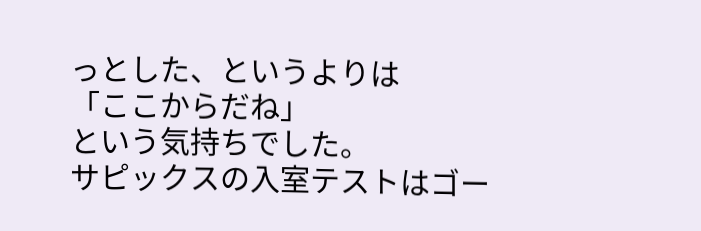っとした、というよりは
「ここからだね」
という気持ちでした。
サピックスの入室テストはゴー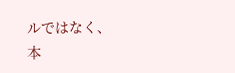ルではなく、
本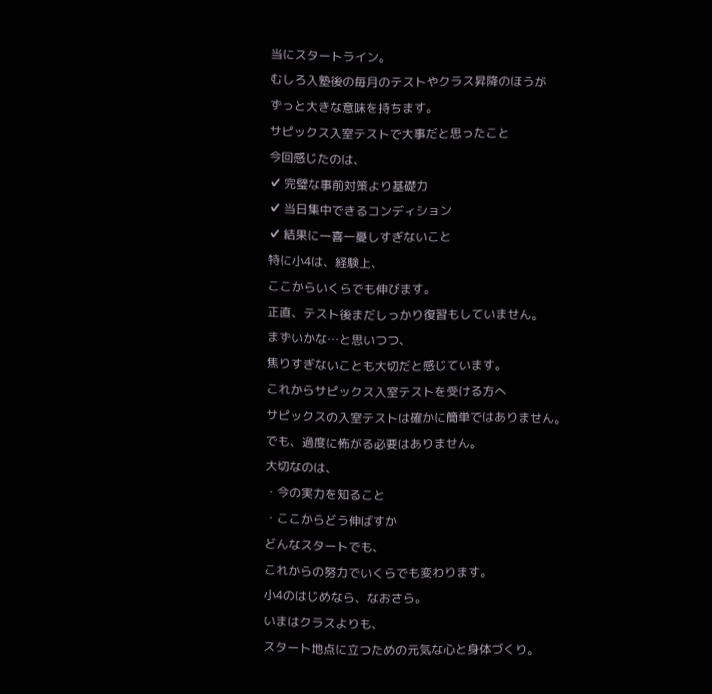当にスタートライン。
むしろ入塾後の毎月のテストやクラス昇降のほうが
ずっと大きな意味を持ちます。
サピックス入室テストで大事だと思ったこと
今回感じたのは、
✔ 完璧な事前対策より基礎力
✔ 当日集中できるコンディション
✔ 結果に一喜一憂しすぎないこと
特に小4は、経験上、
ここからいくらでも伸びます。
正直、テスト後まだしっかり復習もしていません。
まずいかな…と思いつつ、
焦りすぎないことも大切だと感じています。
これからサピックス入室テストを受ける方へ
サピックスの入室テストは確かに簡単ではありません。
でも、過度に怖がる必要はありません。
大切なのは、
・今の実力を知ること
・ここからどう伸ばすか
どんなスタートでも、
これからの努力でいくらでも変わります。
小4のはじめなら、なおさら。
いまはクラスよりも、
スタート地点に立つための元気な心と身体づくり。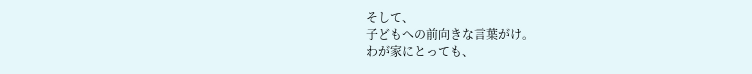そして、
子どもへの前向きな言葉がけ。
わが家にとっても、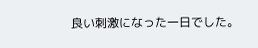良い刺激になった一日でした。